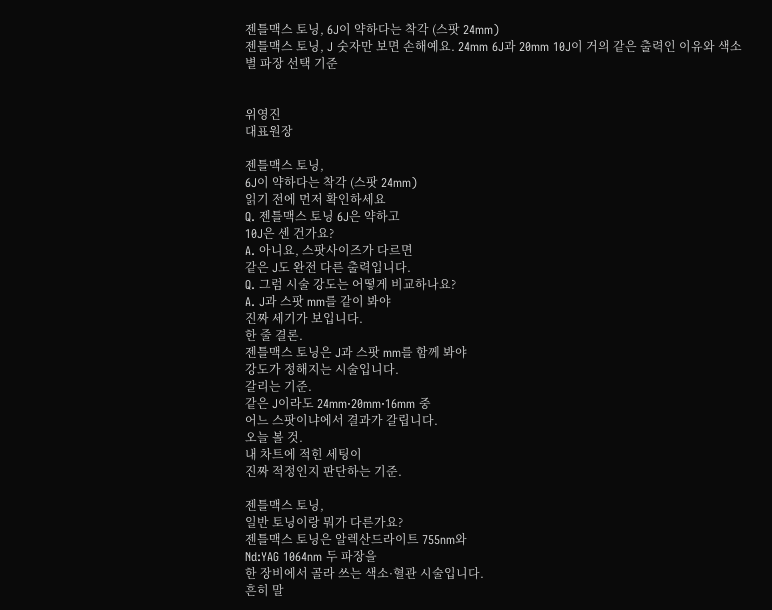젠틀맥스 토닝, 6J이 약하다는 착각 (스팟 24mm)
젠틀맥스 토닝, J 숫자만 보면 손해예요. 24mm 6J과 20mm 10J이 거의 같은 출력인 이유와 색소별 파장 선택 기준


위영진
대표원장

젠틀맥스 토닝,
6J이 약하다는 착각 (스팟 24mm)
읽기 전에 먼저 확인하세요
Q. 젠틀맥스 토닝 6J은 약하고
10J은 센 건가요?
A. 아니요, 스팟사이즈가 다르면
같은 J도 완전 다른 출력입니다.
Q. 그럼 시술 강도는 어떻게 비교하나요?
A. J과 스팟 mm를 같이 봐야
진짜 세기가 보입니다.
한 줄 결론.
젠틀맥스 토닝은 J과 스팟 mm를 함께 봐야
강도가 정해지는 시술입니다.
갈리는 기준.
같은 J이라도 24mm·20mm·16mm 중
어느 스팟이냐에서 결과가 갈립니다.
오늘 볼 것.
내 차트에 적힌 세팅이
진짜 적정인지 판단하는 기준.

젠틀맥스 토닝,
일반 토닝이랑 뭐가 다른가요?
젠틀맥스 토닝은 알렉산드라이트 755nm와
Nd:YAG 1064nm 두 파장을
한 장비에서 골라 쓰는 색소·혈관 시술입니다.
흔히 말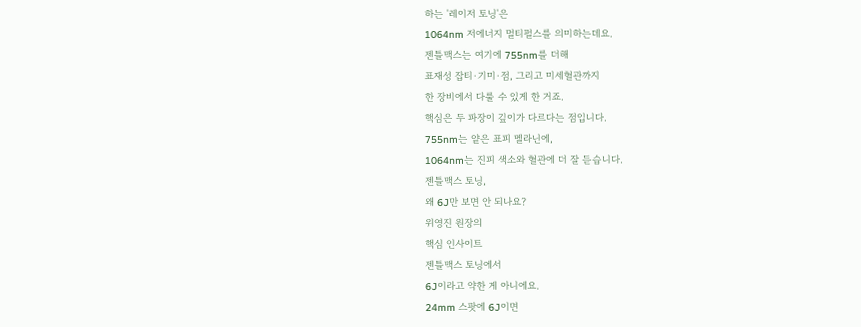하는 '레이저 토닝'은
1064nm 저에너지 멀티펄스를 의미하는데요.
젠틀맥스는 여기에 755nm를 더해
표재성 잡티·기미·점, 그리고 미세혈관까지
한 장비에서 다룰 수 있게 한 거죠.
핵심은 두 파장이 깊이가 다르다는 점입니다.
755nm는 얕은 표피 멜라닌에,
1064nm는 진피 색소와 혈관에 더 잘 듣습니다.
젠틀맥스 토닝,
왜 6J만 보면 안 되나요?
위영진 원장의
핵심 인사이트
젠틀맥스 토닝에서
6J이라고 약한 게 아니에요.
24mm 스팟에 6J이면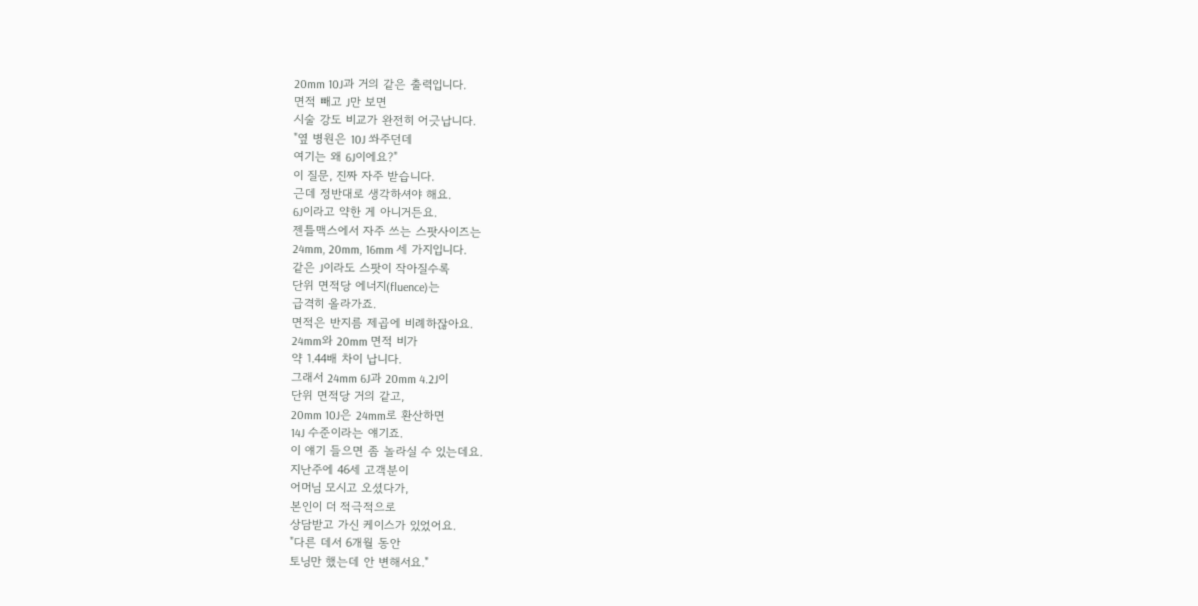20mm 10J과 거의 같은 출력입니다.
면적 빼고 J만 보면
시술 강도 비교가 완전히 어긋납니다.
"옆 병원은 10J 쏴주던데
여기는 왜 6J이에요?"
이 질문, 진짜 자주 받습니다.
근데 정반대로 생각하셔야 해요.
6J이라고 약한 게 아니거든요.
젠틀맥스에서 자주 쓰는 스팟사이즈는
24mm, 20mm, 16mm 세 가지입니다.
같은 J이라도 스팟이 작아질수록
단위 면적당 에너지(fluence)는
급격히 올라가죠.
면적은 반지름 제곱에 비례하잖아요.
24mm와 20mm 면적 비가
약 1.44배 차이 납니다.
그래서 24mm 6J과 20mm 4.2J이
단위 면적당 거의 같고,
20mm 10J은 24mm로 환산하면
14J 수준이라는 얘기죠.
이 얘기 들으면 좀 놀라실 수 있는데요.
지난주에 46세 고객분이
어머님 모시고 오셨다가,
본인이 더 적극적으로
상담받고 가신 케이스가 있었어요.
"다른 데서 6개월 동안
토닝만 했는데 안 변해서요."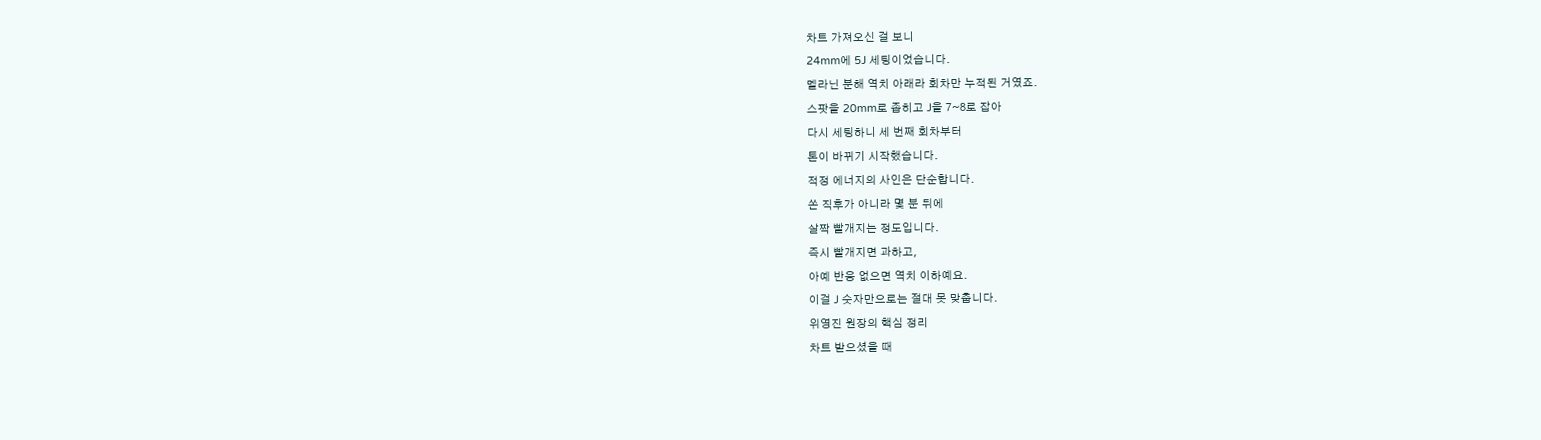차트 가져오신 걸 보니
24mm에 5J 세팅이었습니다.
멜라닌 분해 역치 아래라 회차만 누적된 거였죠.
스팟을 20mm로 좁히고 J을 7~8로 잡아
다시 세팅하니 세 번째 회차부터
톤이 바뀌기 시작했습니다.
적정 에너지의 사인은 단순합니다.
쏜 직후가 아니라 몇 분 뒤에
살짝 빨개지는 정도입니다.
즉시 빨개지면 과하고,
아예 반응 없으면 역치 이하예요.
이걸 J 숫자만으로는 절대 못 맞춥니다.
위영진 원장의 핵심 정리
차트 받으셨을 때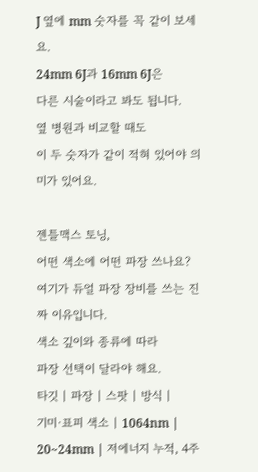J 옆에 mm 숫자를 꼭 같이 보세요.
24mm 6J과 16mm 6J은
다른 시술이라고 봐도 됩니다.
옆 병원과 비교할 때도
이 두 숫자가 같이 적혀 있어야 의미가 있어요.

젠틀맥스 토닝,
어떤 색소에 어떤 파장 쓰나요?
여기가 듀얼 파장 장비를 쓰는 진짜 이유입니다.
색소 깊이와 종류에 따라
파장 선택이 달라야 해요.
타깃 | 파장 | 스팟 | 방식 |
기미·표피 색소 | 1064nm | 20~24mm | 저에너지 누적, 4주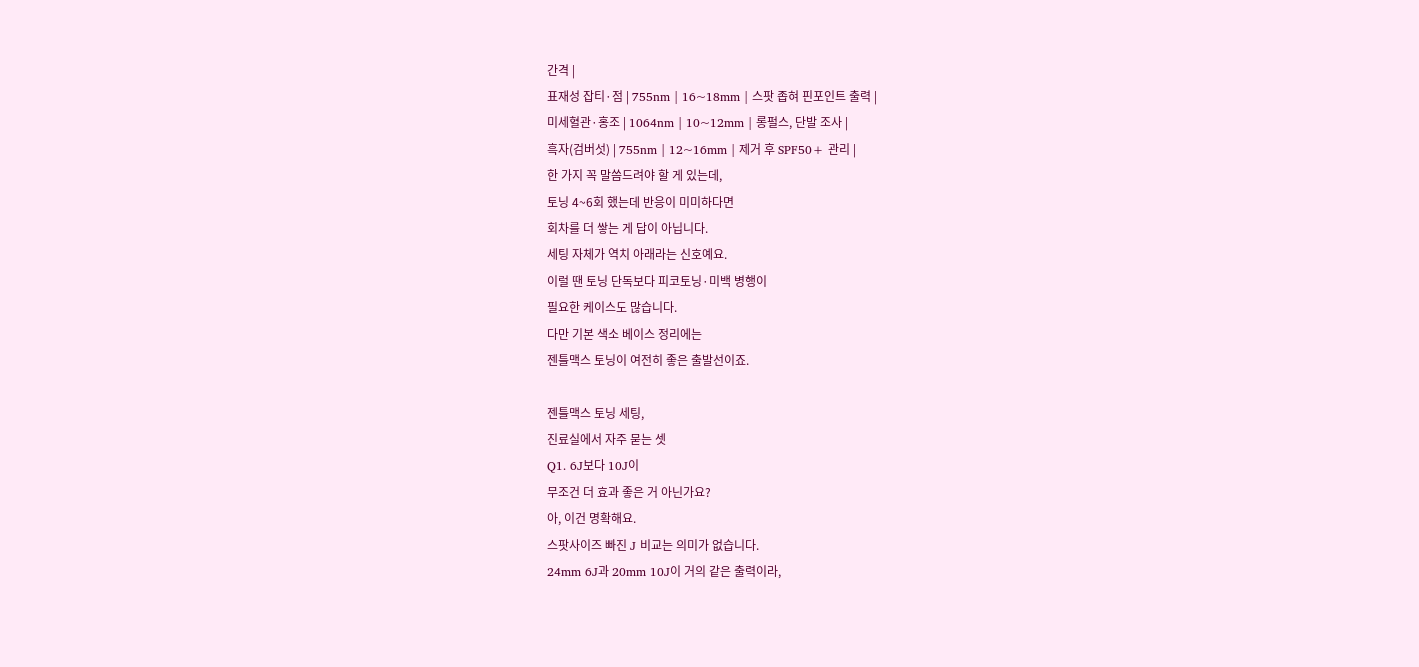간격 |
표재성 잡티·점 | 755nm | 16~18mm | 스팟 좁혀 핀포인트 출력 |
미세혈관·홍조 | 1064nm | 10~12mm | 롱펄스, 단발 조사 |
흑자(검버섯) | 755nm | 12~16mm | 제거 후 SPF50+ 관리 |
한 가지 꼭 말씀드려야 할 게 있는데,
토닝 4~6회 했는데 반응이 미미하다면
회차를 더 쌓는 게 답이 아닙니다.
세팅 자체가 역치 아래라는 신호예요.
이럴 땐 토닝 단독보다 피코토닝·미백 병행이
필요한 케이스도 많습니다.
다만 기본 색소 베이스 정리에는
젠틀맥스 토닝이 여전히 좋은 출발선이죠.

젠틀맥스 토닝 세팅,
진료실에서 자주 묻는 셋
Q1. 6J보다 10J이
무조건 더 효과 좋은 거 아닌가요?
아, 이건 명확해요.
스팟사이즈 빠진 J 비교는 의미가 없습니다.
24mm 6J과 20mm 10J이 거의 같은 출력이라,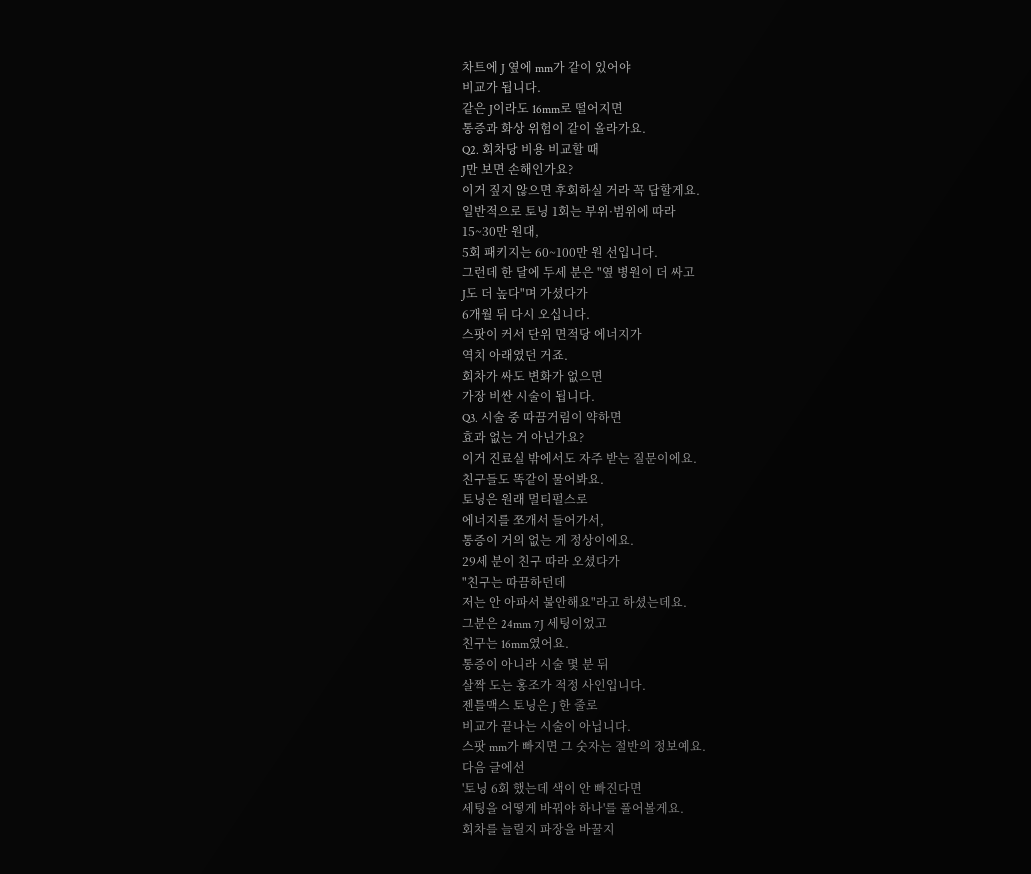차트에 J 옆에 mm가 같이 있어야
비교가 됩니다.
같은 J이라도 16mm로 떨어지면
통증과 화상 위험이 같이 올라가요.
Q2. 회차당 비용 비교할 때
J만 보면 손해인가요?
이거 짚지 않으면 후회하실 거라 꼭 답할게요.
일반적으로 토닝 1회는 부위·범위에 따라
15~30만 원대,
5회 패키지는 60~100만 원 선입니다.
그런데 한 달에 두세 분은 "옆 병원이 더 싸고
J도 더 높다"며 가셨다가
6개월 뒤 다시 오십니다.
스팟이 커서 단위 면적당 에너지가
역치 아래였던 거죠.
회차가 싸도 변화가 없으면
가장 비싼 시술이 됩니다.
Q3. 시술 중 따끔거림이 약하면
효과 없는 거 아닌가요?
이거 진료실 밖에서도 자주 받는 질문이에요.
친구들도 똑같이 물어봐요.
토닝은 원래 멀티펄스로
에너지를 쪼개서 들어가서,
통증이 거의 없는 게 정상이에요.
29세 분이 친구 따라 오셨다가
"친구는 따끔하던데
저는 안 아파서 불안해요"라고 하셨는데요.
그분은 24mm 7J 세팅이었고
친구는 16mm였어요.
통증이 아니라 시술 몇 분 뒤
살짝 도는 홍조가 적정 사인입니다.
젠틀맥스 토닝은 J 한 줄로
비교가 끝나는 시술이 아닙니다.
스팟 mm가 빠지면 그 숫자는 절반의 정보예요.
다음 글에선
'토닝 6회 했는데 색이 안 빠진다면
세팅을 어떻게 바꿔야 하나'를 풀어볼게요.
회차를 늘릴지 파장을 바꿀지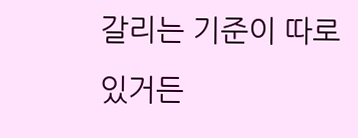갈리는 기준이 따로 있거든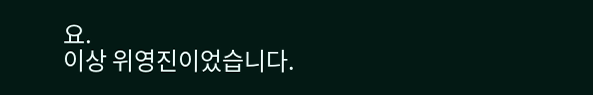요.
이상 위영진이었습니다.